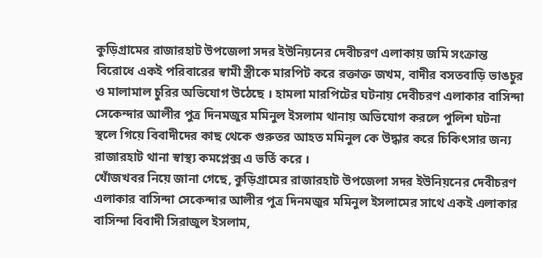কুড়িগ্রামের রাজারহাট উপজেলা সদর ইউনিয়নের দেবীচরণ এলাকায় জমি সংক্রান্ত বিরোধে একই পরিবারের স্বামী স্ত্রীকে মারপিট করে রক্তাক্ত জখম, বাদীর বসতবাড়ি ভাঙচুর ও মালামাল চুরির অভিযোগ উঠেছে । হামলা মারপিটের ঘটনায় দেবীচরণ এলাকার বাসিন্দা সেকেন্দার আলীর পুত্র দিনমজুর মমিনুল ইসলাম থানায় অভিযোগ করলে পুলিশ ঘটনা স্থলে গিয়ে বিবাদীদের কাছ থেকে গুরুতর আহত মমিনুল কে উদ্ধার করে চিকিৎসার জন্য রাজারহাট থানা স্বাস্থ্য কমপ্লেক্স এ ভর্তি করে ।
খোঁজখবর নিয়ে জানা গেছে, কুড়িগ্রামের রাজারহাট উপজেলা সদর ইউনিয়নের দেবীচরণ এলাকার বাসিন্দা সেকেন্দার আলীর পুত্র দিনমজুর মমিনুল ইসলামের সাথে একই এলাকার বাসিন্দা বিবাদী সিরাজুল ইসলাম,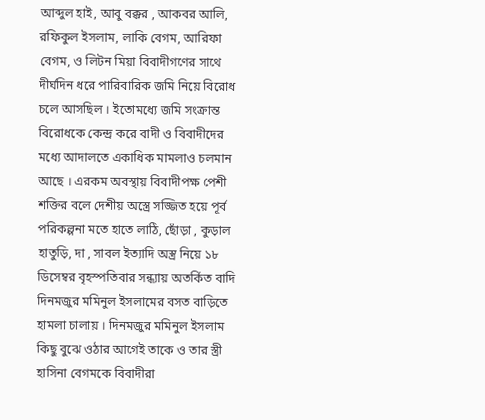আব্দুল হাই, আবু বক্কর , আকবর আলি, রফিকুল ইসলাম, লাকি বেগম, আরিফা বেগম, ও লিটন মিয়া বিবাদীগণের সাথে দীর্ঘদিন ধরে পারিবারিক জমি নিয়ে বিরোধ চলে আসছিল । ইতোমধ্যে জমি সংক্রান্ত বিরোধকে কেন্দ্র করে বাদী ও বিবাদীদের মধ্যে আদালতে একাধিক মামলাও চলমান আছে । এরকম অবস্থায় বিবাদীপক্ষ পেশী শক্তির বলে দেশীয় অস্ত্রে সজ্জিত হয়ে পূর্ব পরিকল্পনা মতে হাতে লাঠি, ছোঁড়া , কুড়াল হাতুড়ি, দা , সাবল ইত্যাদি অস্ত্র নিয়ে ১৮ ডিসেম্বর বৃহস্পতিবার সন্ধ্যায় অতর্কিত বাদি দিনমজুর মমিনুল ইসলামের বসত বাড়িতে হামলা চালায় । দিনমজুর মমিনুল ইসলাম কিছু বুঝে ওঠার আগেই তাকে ও তার স্ত্রী হাসিনা বেগমকে বিবাদীরা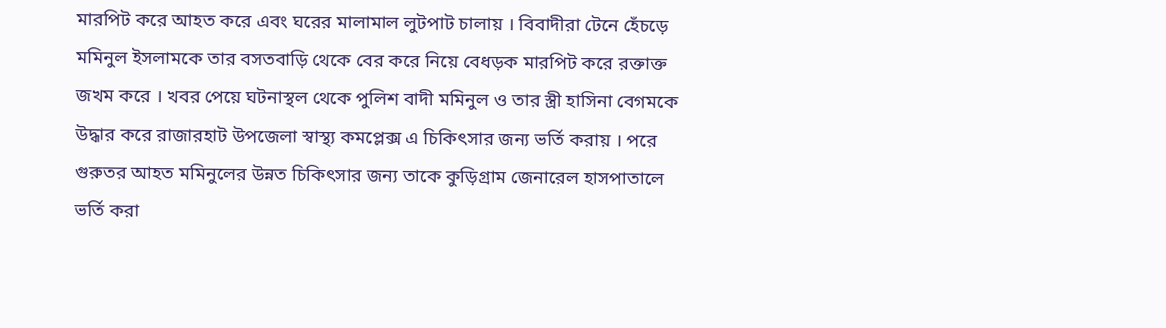মারপিট করে আহত করে এবং ঘরের মালামাল লুটপাট চালায় । বিবাদীরা টেনে হেঁচড়ে মমিনুল ইসলামকে তার বসতবাড়ি থেকে বের করে নিয়ে বেধড়ক মারপিট করে রক্তাক্ত জখম করে । খবর পেয়ে ঘটনাস্থল থেকে পুলিশ বাদী মমিনুল ও তার স্ত্রী হাসিনা বেগমকে উদ্ধার করে রাজারহাট উপজেলা স্বাস্থ্য কমপ্লেক্স এ চিকিৎসার জন্য ভর্তি করায় । পরে গুরুতর আহত মমিনুলের উন্নত চিকিৎসার জন্য তাকে কুড়িগ্রাম জেনারেল হাসপাতালে ভর্তি করা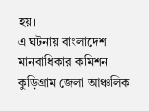হয়।
এ ঘটনায় বাংলাদেশ মানবাধিকার কমিশন কুড়িগ্রাম জেলা আঞ্চলিক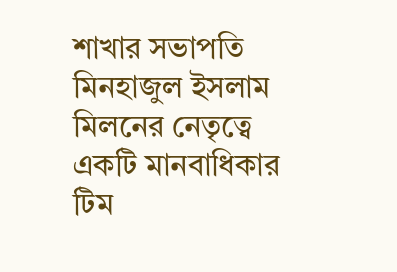শাখার সভাপতি মিনহাজুল ইসলাম মিলনের নেতৃত্বে একটি মানবাধিকার টিম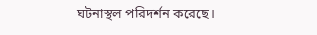ঘটনাস্থল পরিদর্শন করেছে।